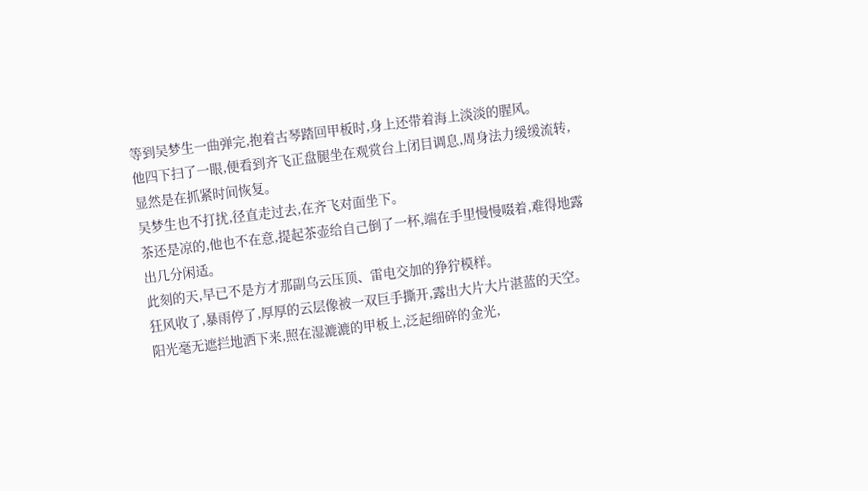等到吴梦生一曲弹完,抱着古琴踏回甲板时,身上还带着海上淡淡的腥风。
他四下扫了一眼,便看到齐飞正盘腿坐在观赏台上闭目调息,周身法力缓缓流转,显然是在抓紧时间恢复。
吴梦生也不打扰,径直走过去,在齐飞对面坐下。
茶还是凉的,他也不在意,提起茶壶给自己倒了一杯,端在手里慢慢啜着,难得地露出几分闲适。
此刻的天,早已不是方才那副乌云压顶、雷电交加的狰狞模样。
狂风收了,暴雨停了,厚厚的云层像被一双巨手撕开,露出大片大片湛蓝的天空。
阳光毫无遮拦地洒下来,照在湿漉漉的甲板上,泛起细碎的金光,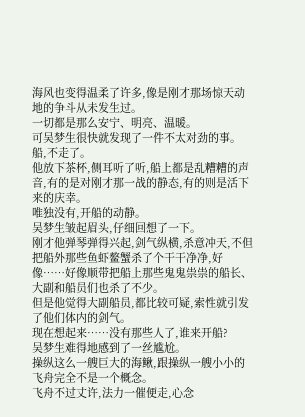海风也变得温柔了许多,像是刚才那场惊天动地的争斗从未发生过。
一切都是那么安宁、明亮、温暖。
可吴梦生很快就发现了一件不太对劲的事。
船,不走了。
他放下茶杯,侧耳听了听,船上都是乱糟糟的声音,有的是对刚才那一战的静态,有的则是活下来的庆幸。
唯独没有,开船的动静。
吴梦生皱起眉头,仔细回想了一下。
刚才他弹琴弹得兴起,剑气纵横,杀意冲天,不但把船外那些鱼虾鳌蟹杀了个干干净净,好像……好像顺带把船上那些鬼鬼祟祟的船长、大副和船员们也杀了不少。
但是他觉得大副船员,都比较可疑,索性就引发了他们体内的剑气。
现在想起来……没有那些人了,谁来开船?
吴梦生难得地感到了一丝尴尬。
操纵这么一艘巨大的海鳅,跟操纵一艘小小的飞舟完全不是一个概念。
飞舟不过丈许,法力一催便走,心念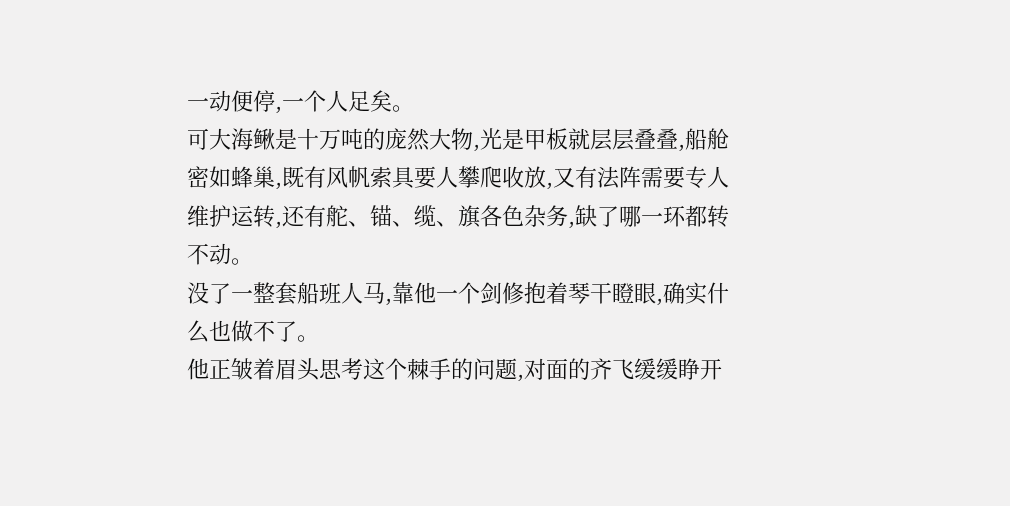一动便停,一个人足矣。
可大海鳅是十万吨的庞然大物,光是甲板就层层叠叠,船舱密如蜂巢,既有风帆索具要人攀爬收放,又有法阵需要专人维护运转,还有舵、锚、缆、旗各色杂务,缺了哪一环都转不动。
没了一整套船班人马,靠他一个剑修抱着琴干瞪眼,确实什么也做不了。
他正皱着眉头思考这个棘手的问题,对面的齐飞缓缓睁开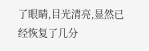了眼睛,目光清亮,显然已经恢复了几分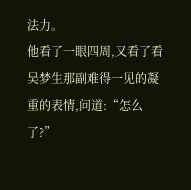法力。
他看了一眼四周,又看了看吴梦生那副难得一见的凝重的表情,问道:“怎么了?”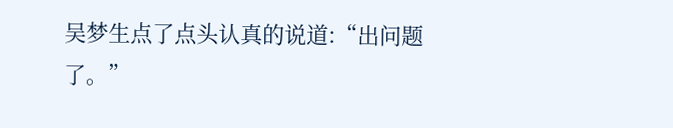吴梦生点了点头认真的说道:“出问题了。”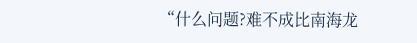“什么问题?难不成比南海龙